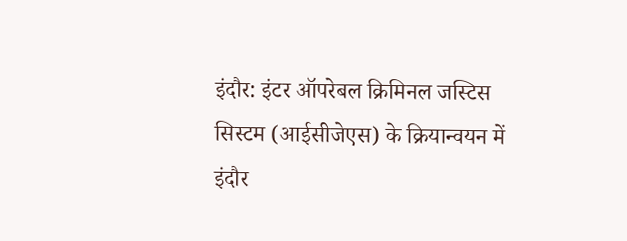इंदौर: इंटर ऑपरेबल क्रिमिनल जस्टिस सिस्टम (आईसीजेएस) के क्रियान्वयन में इंदौर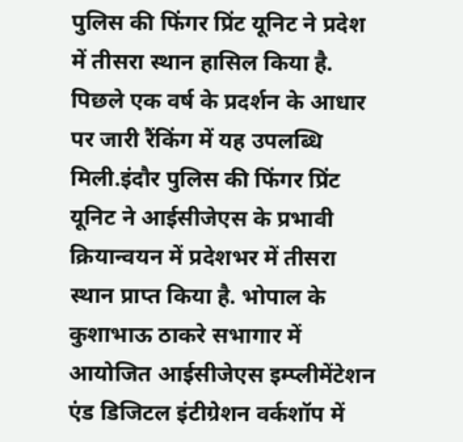पुलिस की फिंगर प्रिंट यूनिट ने प्रदेश में तीसरा स्थान हासिल किया है. पिछले एक वर्ष के प्रदर्शन के आधार पर जारी रैंकिंग में यह उपलब्धि मिली.इंदौर पुलिस की फिंगर प्रिंट यूनिट ने आईसीजेएस के प्रभावी क्रियान्वयन में प्रदेशभर में तीसरा स्थान प्राप्त किया है. भोपाल के कुशाभाऊ ठाकरे सभागार में आयोजित आईसीजेएस इम्प्लीमेंटेशन एंड डिजिटल इंटीग्रेशन वर्कशॉप में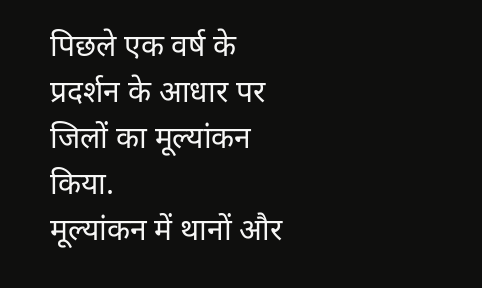पिछले एक वर्ष के प्रदर्शन के आधार पर जिलों का मूल्यांकन किया.
मूल्यांकन में थानों और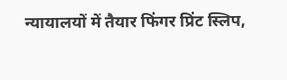न्यायालयों में तैयार फिंगर प्रिंट स्लिप,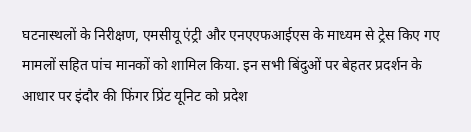घटनास्थलों के निरीक्षण, एमसीयू एंट्री और एनएएफआईएस के माध्यम से ट्रेस किए गए मामलों सहित पांच मानकों को शामिल किया. इन सभी बिंदुओं पर बेहतर प्रदर्शन के आधार पर इंदौर की फिंगर प्रिंट यूनिट को प्रदेश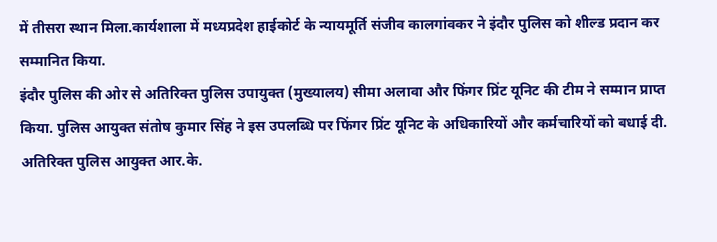में तीसरा स्थान मिला.कार्यशाला में मध्यप्रदेश हाईकोर्ट के न्यायमूर्ति संजीव कालगांवकर ने इंदौर पुलिस को शील्ड प्रदान कर सम्मानित किया.
इंदौर पुलिस की ओर से अतिरिक्त पुलिस उपायुक्त (मुख्यालय) सीमा अलावा और फिंगर प्रिंट यूनिट की टीम ने सम्मान प्राप्त किया. पुलिस आयुक्त संतोष कुमार सिंह ने इस उपलब्धि पर फिंगर प्रिंट यूनिट के अधिकारियों और कर्मचारियों को बधाई दी. अतिरिक्त पुलिस आयुक्त आर.के.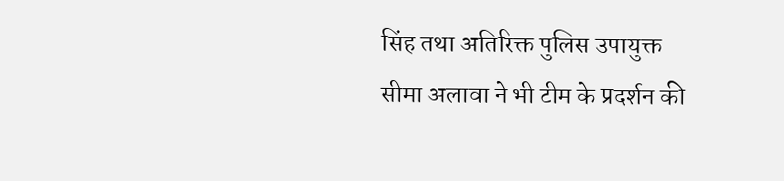सिंह तथा अतिरिक्त पुलिस उपायुक्त सीमा अलावा ने भी टीम के प्रदर्शन की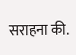सराहना की.